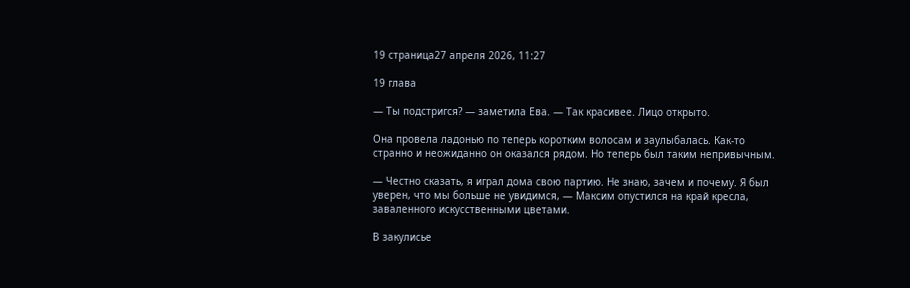19 страница27 апреля 2026, 11:27

19 глава

— Ты подстригся? — заметила Ева. — Так красивее. Лицо открыто.

Она провела ладонью по теперь коротким волосам и заулыбалась. Как-то странно и неожиданно он оказался рядом. Но теперь был таким непривычным.

— Честно сказать, я играл дома свою партию. Не знаю, зачем и почему. Я был уверен, что мы больше не увидимся, — Максим опустился на край кресла, заваленного искусственными цветами.

В закулисье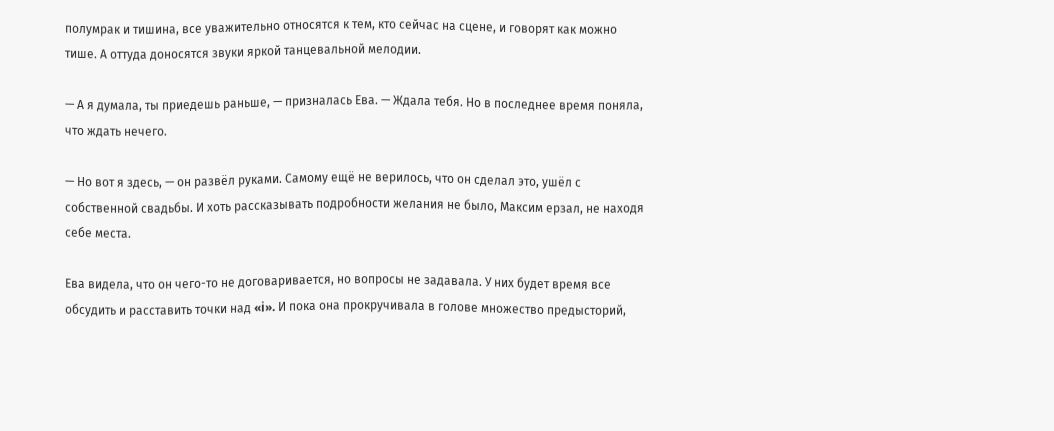полумрак и тишина, все уважительно относятся к тем, кто сейчас на сцене, и говорят как можно тише. А оттуда доносятся звуки яркой танцевальной мелодии.

— А я думала, ты приедешь раньше, — призналась Ева. — Ждала тебя. Но в последнее время поняла, что ждать нечего.

— Но вот я здесь, — он развёл руками. Самому ещё не верилось, что он сделал это, ушёл с собственной свадьбы. И хоть рассказывать подробности желания не было, Максим ерзал, не находя себе места.

Ева видела, что он чего-то не договаривается, но вопросы не задавала. У них будет время все обсудить и расставить точки над «i». И пока она прокручивала в голове множество предысторий,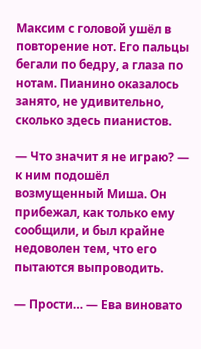Максим с головой ушёл в повторение нот. Его пальцы бегали по бедру, а глаза по нотам. Пианино оказалось занято, не удивительно, сколько здесь пианистов.

— Что значит я не играю? — к ним подошёл возмущенный Миша. Он прибежал, как только ему сообщили, и был крайне недоволен тем, что его пытаются выпроводить.

— Прости… — Ева виновато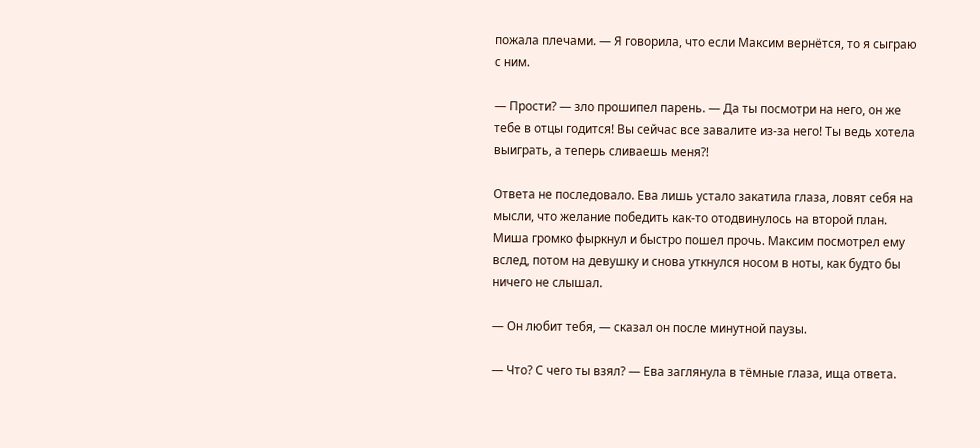пожала плечами. — Я говорила, что если Максим вернётся, то я сыграю с ним.

— Прости? — зло прошипел парень. — Да ты посмотри на него, он же тебе в отцы годится! Вы сейчас все завалите из-за него! Ты ведь хотела выиграть, а теперь сливаешь меня?!

Ответа не последовало. Ева лишь устало закатила глаза, ловят себя на мысли, что желание победить как-то отодвинулось на второй план. Миша громко фыркнул и быстро пошел прочь. Максим посмотрел ему вслед, потом на девушку и снова уткнулся носом в ноты, как будто бы ничего не слышал.

— Он любит тебя, — сказал он после минутной паузы.

— Что? С чего ты взял? — Ева заглянула в тёмные глаза, ища ответа.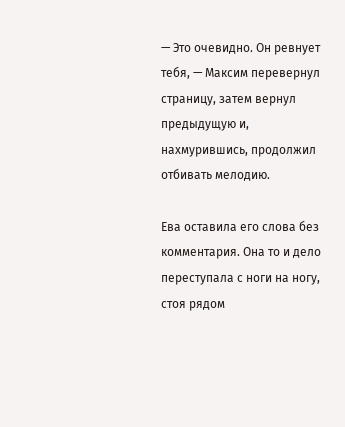— Это очевидно. Он ревнует тебя, — Максим перевернул страницу, затем вернул предыдущую и, нахмурившись, продолжил отбивать мелодию.

Ева оставила его слова без комментария. Она то и дело переступала с ноги на ногу, стоя рядом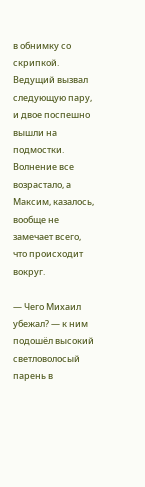в обнимку со скрипкой. Ведущий вызвал следующую пару, и двое поспешно вышли на подмостки. Волнение все возрастало, а Максим, казалось, вообще не замечает всего, что происходит вокруг.

— Чего Михаил убежал? — к ним подошёл высокий светловолосый парень в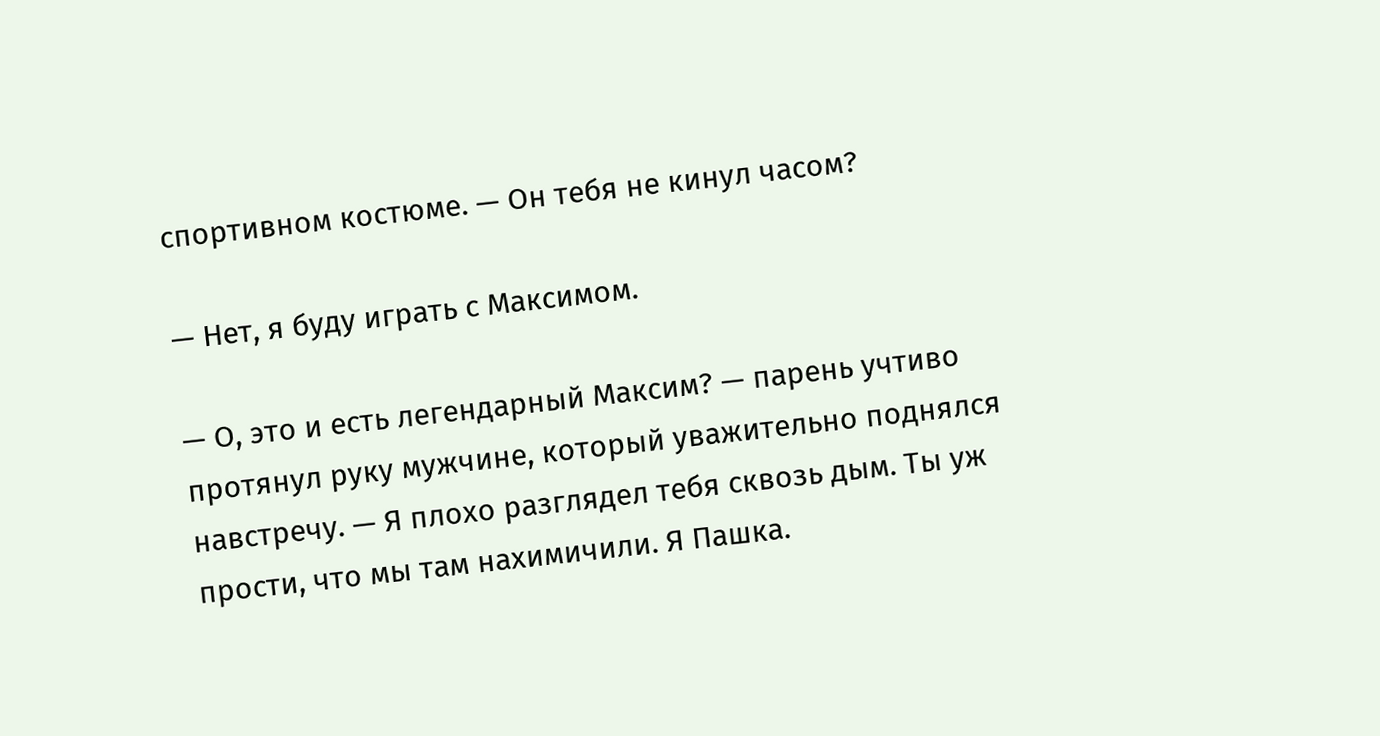спортивном костюме. — Он тебя не кинул часом?

— Нет, я буду играть с Максимом.

— О, это и есть легендарный Максим? — парень учтиво протянул руку мужчине, который уважительно поднялся навстречу. — Я плохо разглядел тебя сквозь дым. Ты уж прости, что мы там нахимичили. Я Пашка.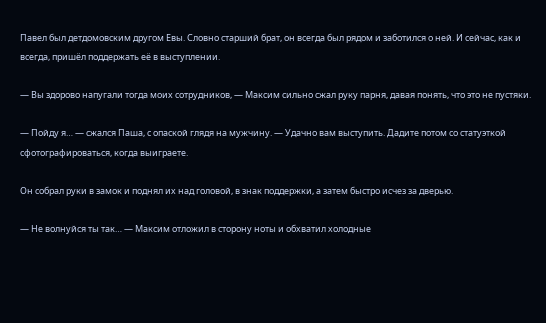Павел был детдомовским другом Евы. Словно старший брат, он всегда был рядом и заботился о ней. И сейчас, как и всегда, пришёл поддержать её в выступлении.

— Вы здорово напугали тогда моих сотрудников, — Максим сильно сжал руку парня, давая понять, что это не пустяки.

— Пойду я… — сжался Паша, с опаской глядя на мужчину. — Удачно вам выступить. Дадите потом со статуэткой сфотографироваться, когда выиграете.

Он собрал руки в замок и поднял их над головой, в знак поддержки, а затем быстро исчез за дверью.

— Не волнуйся ты так… — Максим отложил в сторону ноты и обхватил холодные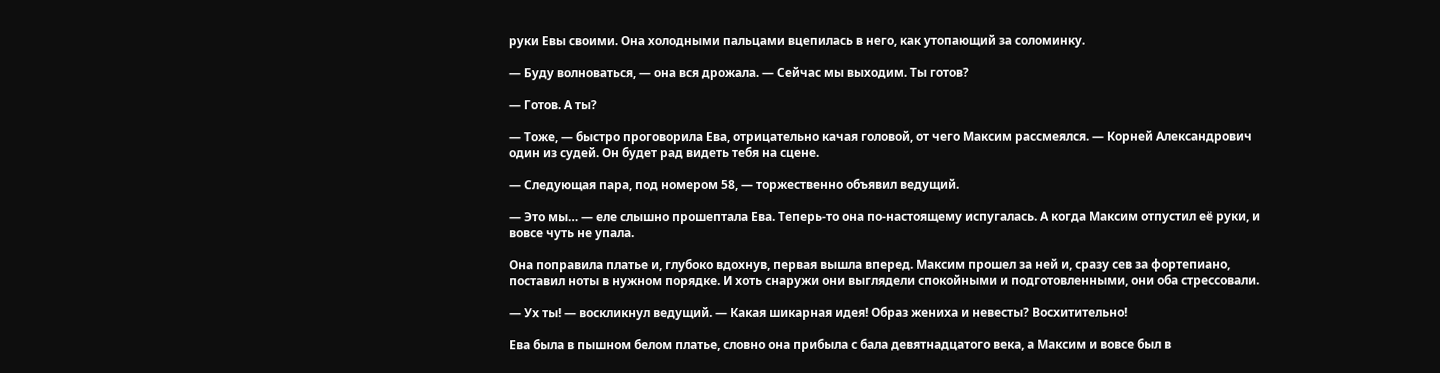руки Евы своими. Она холодными пальцами вцепилась в него, как утопающий за соломинку.

— Буду волноваться, — она вся дрожала. — Сейчас мы выходим. Ты готов?

— Готов. А ты?

— Тоже, — быстро проговорила Ева, отрицательно качая головой, от чего Максим рассмеялся. — Корней Александрович один из судей. Он будет рад видеть тебя на сцене.

— Следующая пара, под номером 58, — торжественно объявил ведущий.

— Это мы… — еле слышно прошептала Ева. Теперь-то она по-настоящему испугалась. А когда Максим отпустил её руки, и вовсе чуть не упала.

Она поправила платье и, глубоко вдохнув, первая вышла вперед. Максим прошел за ней и, сразу сев за фортепиано, поставил ноты в нужном порядке. И хоть снаружи они выглядели спокойными и подготовленными, они оба стрессовали.

— Ух ты! — воскликнул ведущий. — Какая шикарная идея! Образ жениха и невесты? Восхитительно!

Ева была в пышном белом платье, словно она прибыла с бала девятнадцатого века, а Максим и вовсе был в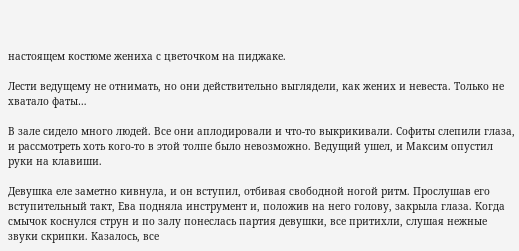настоящем костюме жениха с цветочком на пиджаке.

Лести ведущему не отнимать, но они действительно выглядели, как жених и невеста. Только не хватало фаты…

В зале сидело много людей. Все они аплодировали и что-то выкрикивали. Софиты слепили глаза, и рассмотреть хоть кого-то в этой толпе было невозможно. Ведущий ушел, и Максим опустил руки на клавиши.

Девушка еле заметно кивнула, и он вступил, отбивая свободной ногой ритм. Прослушав его вступительный такт, Ева подняла инструмент и, положив на него голову, закрыла глаза. Когда смычок коснулся струн и по залу понеслась партия девушки, все притихли, слушая нежные звуки скрипки. Казалось, все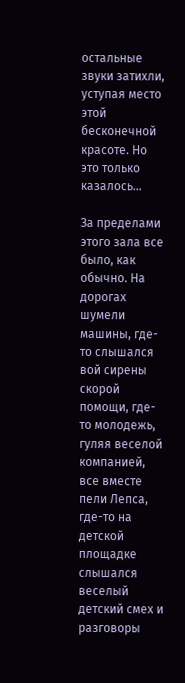остальные звуки затихли, уступая место этой бесконечной красоте. Но это только казалось…

За пределами этого зала все было, как обычно. На дорогах шумели машины, где-то слышался вой сирены скорой помощи, где-то молодежь, гуляя веселой компанией, все вместе пели Лепса, где-то на детской площадке слышался веселый детский смех и разговоры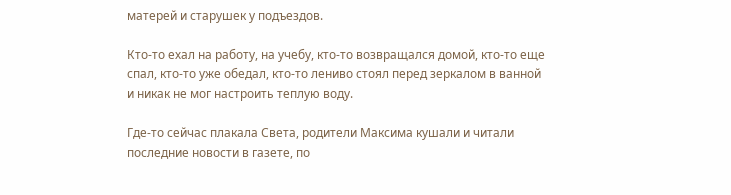матерей и старушек у подъездов.

Кто-то ехал на работу, на учебу, кто-то возвращался домой, кто-то еще спал, кто-то уже обедал, кто-то лениво стоял перед зеркалом в ванной и никак не мог настроить теплую воду.

Где-то сейчас плакала Света, родители Максима кушали и читали последние новости в газете, по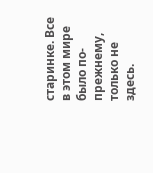старинке. Все в этом мире было по-прежнему, только не здесь.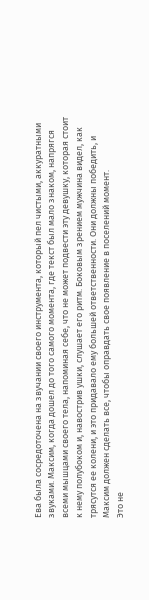Ева была сосредоточена на звучании своего инструмента, который пел чистыми, аккуратными звуками. Максим, когда дошел до того самого момента, где текст был мало знаком, напрягся всеми мышцами своего тела, напоминая себе, что не может подвести эту девушку, которая стоит к нему полубоком и, навострив ушки, слушает его ритм. Боковым зрением мужчина видел, как трясутся ее колени, и это придавало ему большей ответственности. Они должны победить, и Максим должен сделать все, чтобы оправдать свое появление в поселений момент.
Это не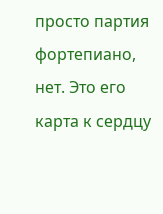просто партия фортепиано, нет. Это его карта к сердцу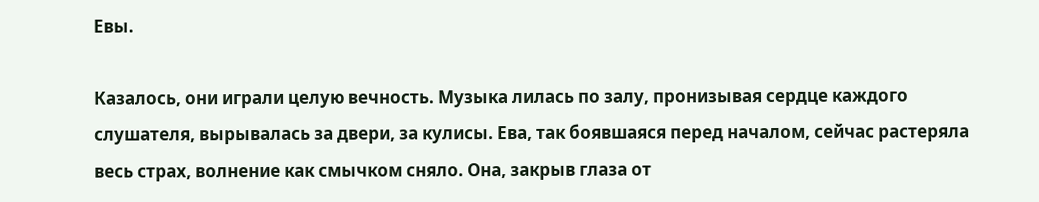Евы.

Казалось, они играли целую вечность. Музыка лилась по залу, пронизывая сердце каждого слушателя, вырывалась за двери, за кулисы. Ева, так боявшаяся перед началом, сейчас растеряла весь страх, волнение как смычком сняло. Она, закрыв глаза от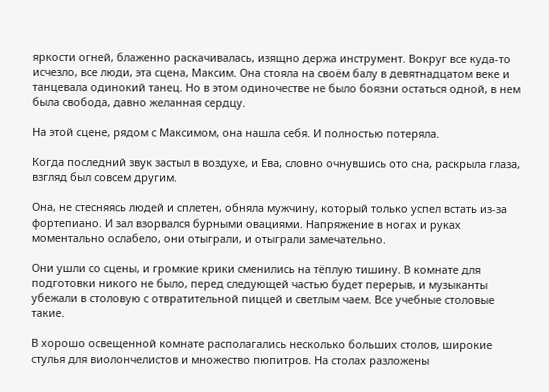яркости огней, блаженно раскачивалась, изящно держа инструмент. Вокруг все куда-то исчезло, все люди, эта сцена, Максим. Она стояла на своём балу в девятнадцатом веке и танцевала одинокий танец. Но в этом одиночестве не было боязни остаться одной, в нем была свобода, давно желанная сердцу.

На этой сцене, рядом с Максимом, она нашла себя. И полностью потеряла.

Когда последний звук застыл в воздухе, и Ева, словно очнувшись ото сна, раскрыла глаза, взгляд был совсем другим.

Она, не стесняясь людей и сплетен, обняла мужчину, который только успел встать из-за фортепиано. И зал взорвался бурными овациями. Напряжение в ногах и руках моментально ослабело, они отыграли, и отыграли замечательно.

Они ушли со сцены, и громкие крики сменились на тёплую тишину. В комнате для подготовки никого не было, перед следующей частью будет перерыв, и музыканты убежали в столовую с отвратительной пиццей и светлым чаем. Все учебные столовые такие.

В хорошо освещенной комнате располагались несколько больших столов, широкие стулья для виолончелистов и множество пюпитров. На столах разложены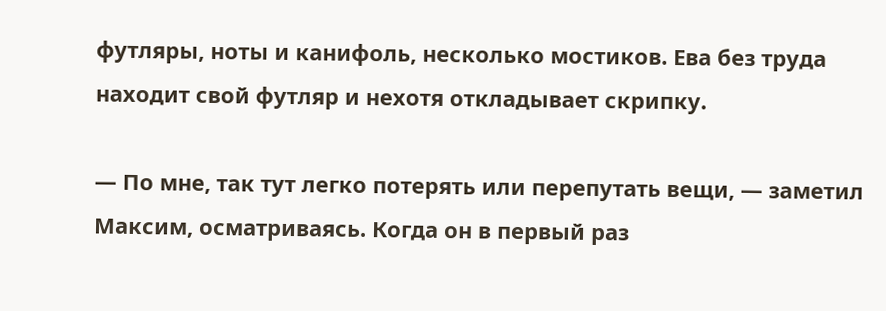футляры, ноты и канифоль, несколько мостиков. Ева без труда находит свой футляр и нехотя откладывает скрипку.

— По мне, так тут легко потерять или перепутать вещи, — заметил Максим, осматриваясь. Когда он в первый раз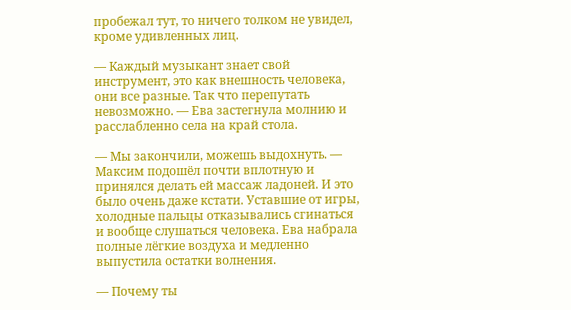пробежал тут, то ничего толком не увидел, кроме удивленных лиц.

— Каждый музыкант знает свой инструмент, это как внешность человека, они все разные. Так что перепутать невозможно. — Ева застегнула молнию и расслабленно села на край стола.

— Мы закончили, можешь выдохнуть. — Максим подошёл почти вплотную и принялся делать ей массаж ладоней. И это было очень даже кстати. Уставшие от игры, холодные пальцы отказывались сгинаться и вообще слушаться человека. Ева набрала полные лёгкие воздуха и медленно выпустила остатки волнения.

— Почему ты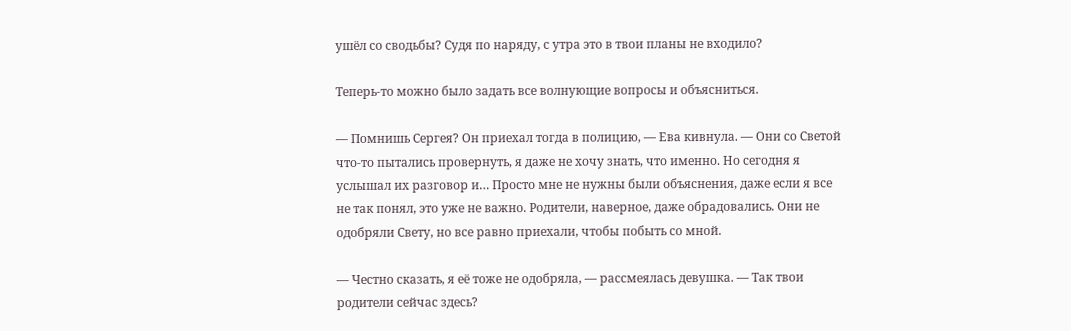ушёл со сводьбы? Судя по наряду, с утра это в твои планы не входило?

Теперь-то можно было задать все волнующие вопросы и объясниться.

— Помнишь Сергея? Он приехал тогда в полицию, — Ева кивнула. — Они со Светой что-то пытались провернуть, я даже не хочу знать, что именно. Но сегодня я услышал их разговор и… Просто мне не нужны были объяснения, даже если я все не так понял, это уже не важно. Родители, наверное, даже обрадовались. Они не одобряли Свету, но все равно приехали, чтобы побыть со мной.

— Честно сказать, я её тоже не одобряла, — рассмеялась девушка. — Так твои родители сейчас здесь?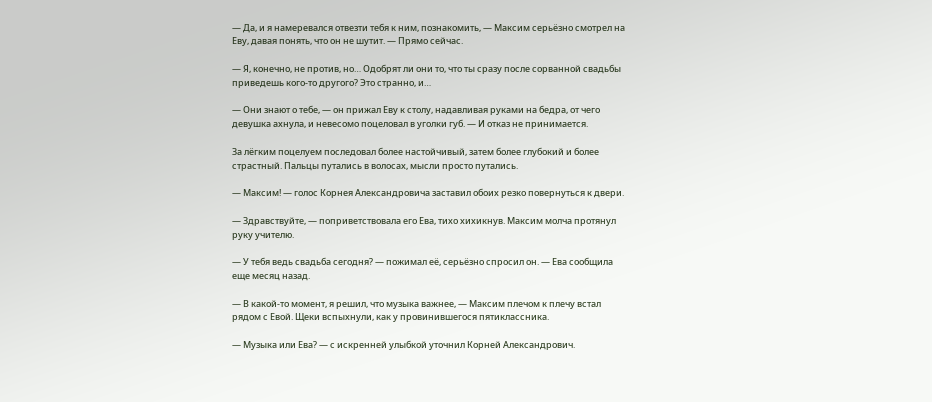— Да, и я намеревался отвезти тебя к ним, познакомить, — Максим серьёзно смотрел на Еву, давая понять, что он не шутит. — Прямо сейчас.

— Я, конечно, не против, но… Одобрят ли они то, что ты сразу после сорванной свадьбы приведешь кого-то другого? Это странно, и…

— Они знают о тебе, — он прижал Еву к столу, надавливая руками на бедра, от чего девушка ахнула, и невесомо поцеловал в уголки губ. — И отказ не принимается.

За лёгким поцелуем последовал более настойчивый, затем более глубокий и более страстный. Пальцы путались в волосах, мысли просто путались.

— Максим! — голос Корнея Александровича заставил обоих резко повернуться к двери.

— Здравствуйте, — поприветствовала его Ева, тихо хихикнув. Максим молча протянул руку учителю.

— У тебя ведь свадьба сегодня? — пожимал её, серьёзно спросил он. — Ева сообщила еще месяц назад.

— В какой-то момент, я решил, что музыка важнее, — Максим плечом к плечу встал рядом с Евой. Щеки вспыхнули, как у провинившегося пятиклассника.

— Музыка или Ева? — с искренней улыбкой уточнил Корней Александрович.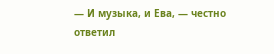— И музыка, и Ева, — честно ответил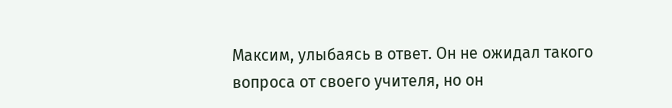Максим, улыбаясь в ответ. Он не ожидал такого вопроса от своего учителя, но он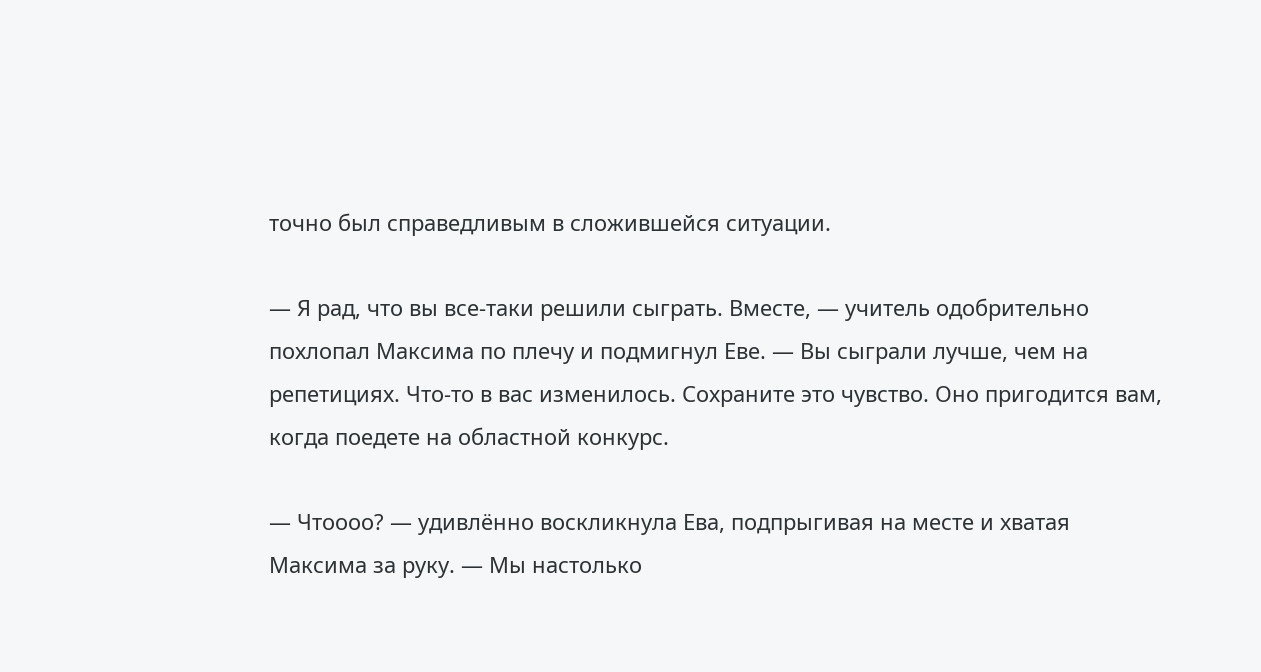точно был справедливым в сложившейся ситуации.

— Я рад, что вы все-таки решили сыграть. Вместе, — учитель одобрительно похлопал Максима по плечу и подмигнул Еве. — Вы сыграли лучше, чем на репетициях. Что-то в вас изменилось. Сохраните это чувство. Оно пригодится вам, когда поедете на областной конкурс.

— Чтоооо? — удивлённо воскликнула Ева, подпрыгивая на месте и хватая Максима за руку. — Мы настолько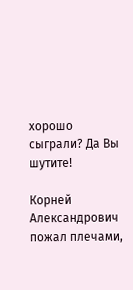хорошо сыграли? Да Вы шутите!

Корней Александрович пожал плечами,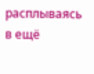расплываясь в ещё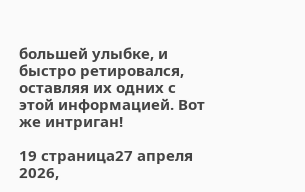большей улыбке, и быстро ретировался, оставляя их одних с этой информацией. Вот же интриган!

19 страница27 апреля 2026,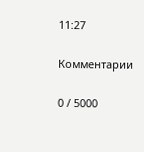11:27

Комментарии

0 / 5000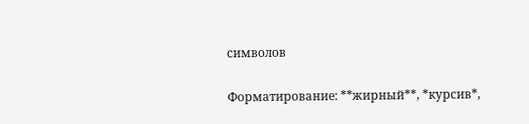символов

Форматирование: **жирный**, *курсив*,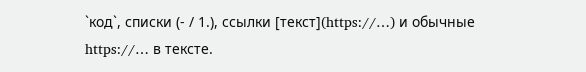`код`, списки (- / 1.), ссылки [текст](https://…) и обычные https://… в тексте.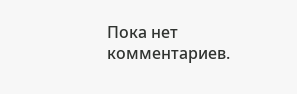Пока нет комментариев.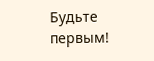Будьте первым!